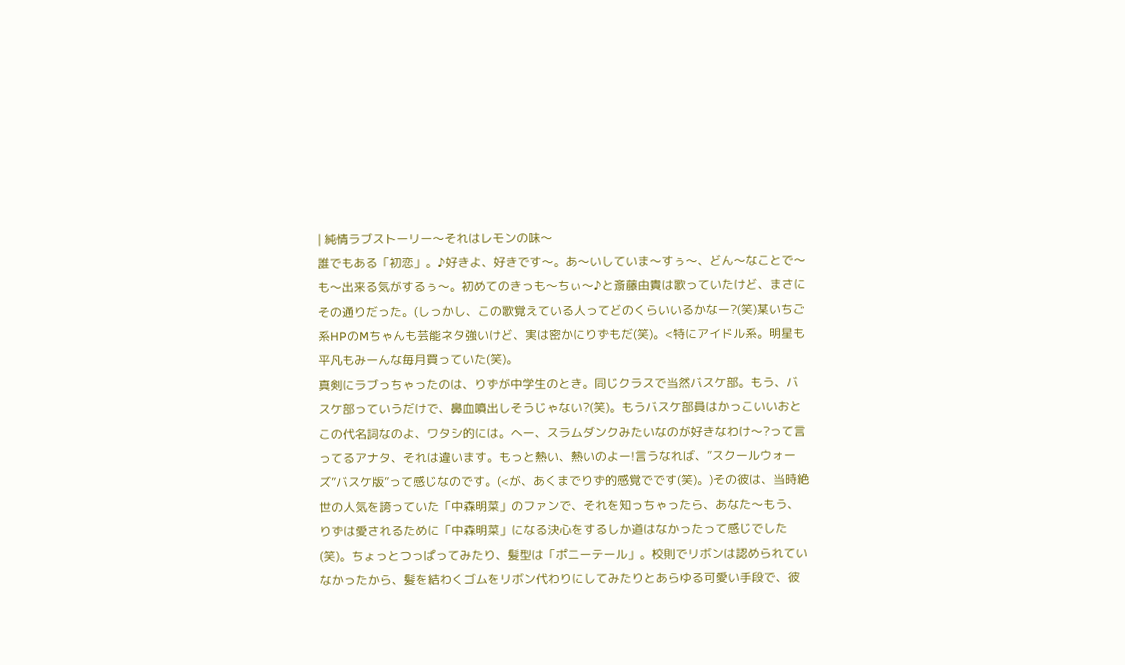| 純情ラブストーリー〜それはレモンの味〜
誰でもある「初恋」。♪好きよ、好きです〜。あ〜いしていま〜すぅ〜、どん〜なことで〜も〜出来る気がするぅ〜。初めてのきっも〜ちぃ〜♪と斎藤由貴は歌っていたけど、まさにその通りだった。(しっかし、この歌覚えている人ってどのくらいいるかなー?(笑)某いちご系HPのMちゃんも芸能ネタ強いけど、実は密かにりずもだ(笑)。<特にアイドル系。明星も平凡もみーんな毎月買っていた(笑)。
真剣にラブっちゃったのは、りずが中学生のとき。同じクラスで当然バスケ部。もう、バスケ部っていうだけで、鼻血噴出しそうじゃない?(笑)。もうバスケ部員はかっこいいおとこの代名詞なのよ、ワタシ的には。へー、スラムダンクみたいなのが好きなわけ〜?って言ってるアナタ、それは違います。もっと熱い、熱いのよー!言うなれば、”スクールウォーズ”バスケ版”って感じなのです。(<が、あくまでりず的感覚でです(笑)。)その彼は、当時絶世の人気を誇っていた「中森明菜」のファンで、それを知っちゃったら、あなた〜もう、りずは愛されるために「中森明菜」になる決心をするしか道はなかったって感じでした(笑)。ちょっとつっぱってみたり、髪型は「ポニーテール」。校則でリボンは認められていなかったから、髪を結わくゴムをリボン代わりにしてみたりとあらゆる可愛い手段で、彼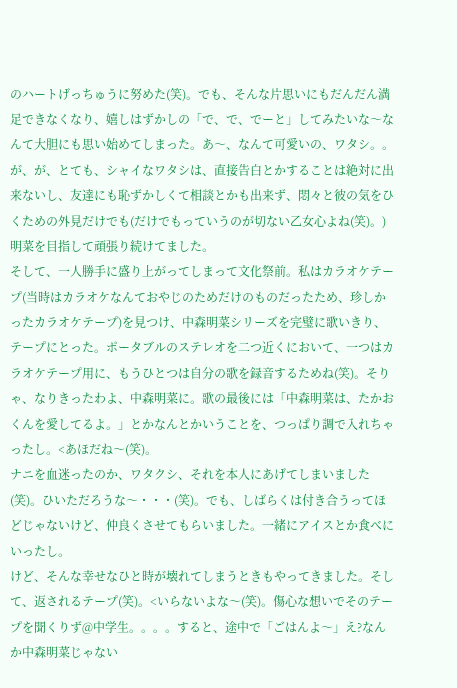のハートげっちゅうに努めた(笑)。でも、そんな片思いにもだんだん満足できなくなり、嬉しはずかしの「で、で、でーと」してみたいな〜なんて大胆にも思い始めてしまった。あ〜、なんて可愛いの、ワタシ。。が、が、とても、シャイなワタシは、直接告白とかすることは絶対に出来ないし、友達にも恥ずかしくて相談とかも出来ず、悶々と彼の気をひくための外見だけでも(だけでもっていうのが切ない乙女心よね(笑)。)明菜を目指して頑張り続けてました。
そして、一人勝手に盛り上がってしまって文化祭前。私はカラオケテープ(当時はカラオケなんておやじのためだけのものだったため、珍しかったカラオケテープ)を見つけ、中森明菜シリーズを完璧に歌いきり、テープにとった。ポータブルのステレオを二つ近くにおいて、一つはカラオケテープ用に、もうひとつは自分の歌を録音するためね(笑)。そりゃ、なりきったわよ、中森明菜に。歌の最後には「中森明菜は、たかおくんを愛してるよ。」とかなんとかいうことを、つっぱり調で入れちゃったし。<あほだね〜(笑)。
ナニを血迷ったのか、ワタクシ、それを本人にあげてしまいました(笑)。ひいただろうな〜・・・(笑)。でも、しばらくは付き合うってほどじゃないけど、仲良くさせてもらいました。一緒にアイスとか食べにいったし。
けど、そんな幸せなひと時が壊れてしまうときもやってきました。そして、返されるテープ(笑)。<いらないよな〜(笑)。傷心な想いでそのテープを聞くりず@中学生。。。。すると、途中で「ごはんよ〜」え?なんか中森明菜じゃない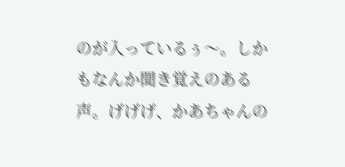のが入っているぅ〜。しかもなんか聞き覚えのある声。げげげ、かあちゃんの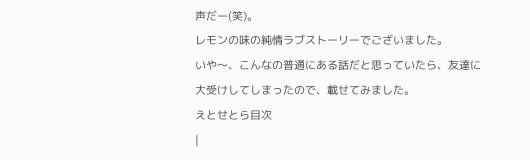声だー(笑)。
レモンの味の純情ラブストーリーでございました。
いや〜、こんなの普通にある話だと思っていたら、友達に大受けしてしまったので、載せてみました。
えとせとら目次
|